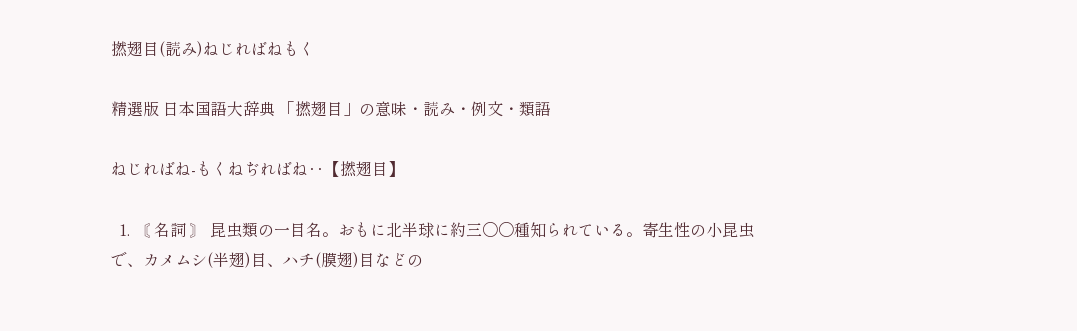撚翅目(読み)ねじればねもく

精選版 日本国語大辞典 「撚翅目」の意味・読み・例文・類語

ねじればね‐もくねぢればね‥【撚翅目】

  1. 〘 名詞 〙 昆虫類の一目名。おもに北半球に約三〇〇種知られている。寄生性の小昆虫で、カメムシ(半翅)目、ハチ(膜翅)目などの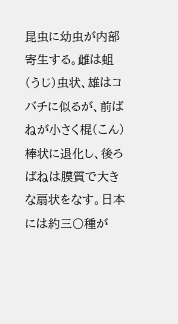昆虫に幼虫が内部寄生する。雌は蛆(うじ)虫状、雄はコバチに似るが、前ばねが小さく棍(こん)棒状に退化し、後ろばねは膜質で大きな扇状をなす。日本には約三〇種が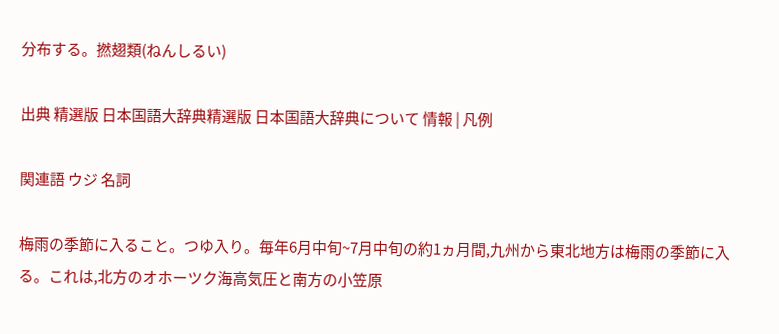分布する。撚翅類(ねんしるい)

出典 精選版 日本国語大辞典精選版 日本国語大辞典について 情報 | 凡例

関連語 ウジ 名詞

梅雨の季節に入ること。つゆ入り。毎年6月中旬~7月中旬の約1ヵ月間,九州から東北地方は梅雨の季節に入る。これは,北方のオホーツク海高気圧と南方の小笠原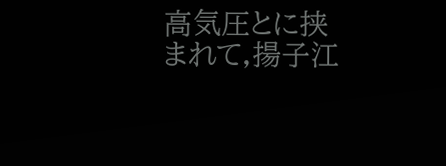高気圧とに挟まれて,揚子江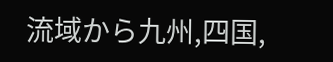流域から九州,四国,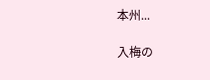本州...

入梅の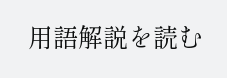用語解説を読む